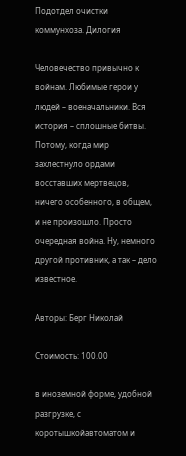Подотдел очистки коммунхоза. Дилогия

Человечество привычно к войнам. Любимые герои у людей – военачальники. Вся история – сплошные битвы. Потому, когда мир захлестнуло ордами восставших мертвецов, ничего особенного, в общем, и не произошло. Просто очередная война. Ну, немного другой противник, а так – дело известное.

Авторы: Берг Николай

Стоимость: 100.00

в иноземной форме, удобной разгрузке, с коротышкойавтоматом и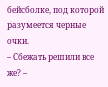бейсболке, под которой разумеется черные очки.
– Сбежать решили все же? –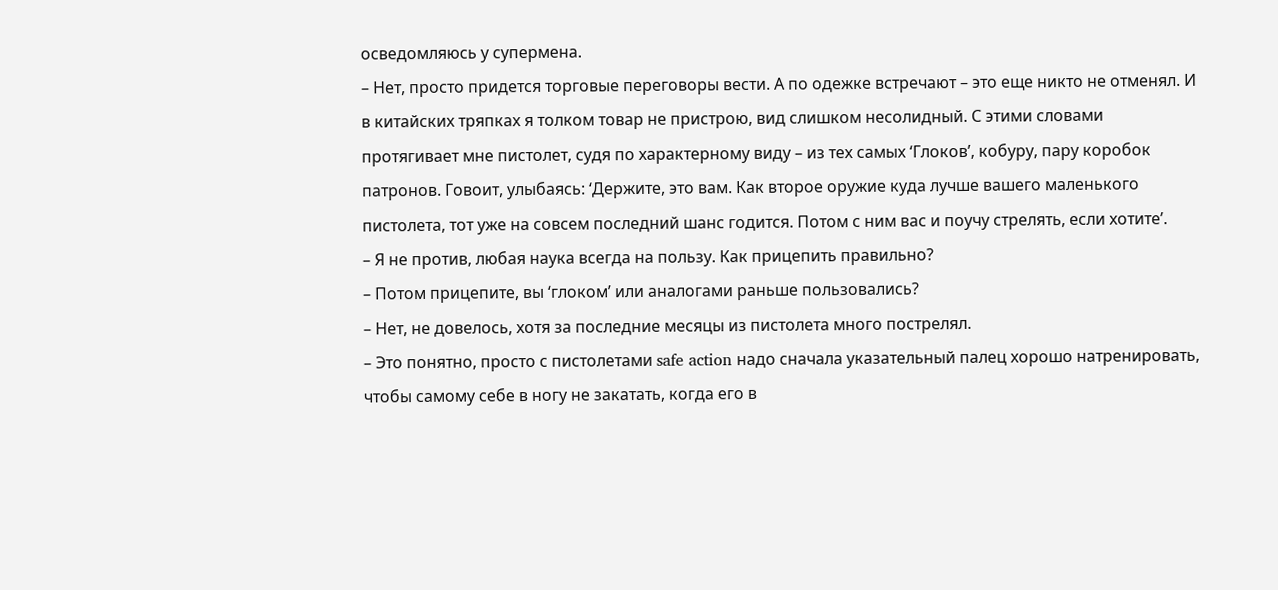осведомляюсь у супермена.
– Нет, просто придется торговые переговоры вести. А по одежке встречают – это еще никто не отменял. И в китайских тряпках я толком товар не пристрою, вид слишком несолидный. С этими словами протягивает мне пистолет, судя по характерному виду – из тех самых ‘Глоков’, кобуру, пару коробок патронов. Говоит, улыбаясь: ‘Держите, это вам. Как второе оружие куда лучше вашего маленького пистолета, тот уже на совсем последний шанс годится. Потом с ним вас и поучу стрелять, если хотите’.
– Я не против, любая наука всегда на пользу. Как прицепить правильно?
– Потом прицепите, вы ‘глоком’ или аналогами раньше пользовались?
– Нет, не довелось, хотя за последние месяцы из пистолета много пострелял.
– Это понятно, просто с пистолетами safe action надо сначала указательный палец хорошо натренировать, чтобы самому себе в ногу не закатать, когда его в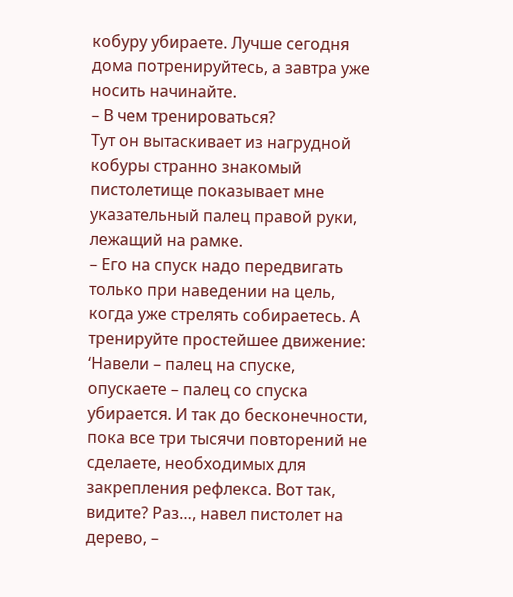кобуру убираете. Лучше сегодня дома потренируйтесь, а завтра уже носить начинайте.
– В чем тренироваться?
Тут он вытаскивает из нагрудной кобуры странно знакомый пистолетище показывает мне указательный палец правой руки, лежащий на рамке.
– Его на спуск надо передвигать только при наведении на цель, когда уже стрелять собираетесь. А тренируйте простейшее движение: ‘Навели – палец на спуске, опускаете – палец со спуска убирается. И так до бесконечности, пока все три тысячи повторений не сделаете, необходимых для закрепления рефлекса. Вот так, видите? Раз…, навел пистолет на дерево, –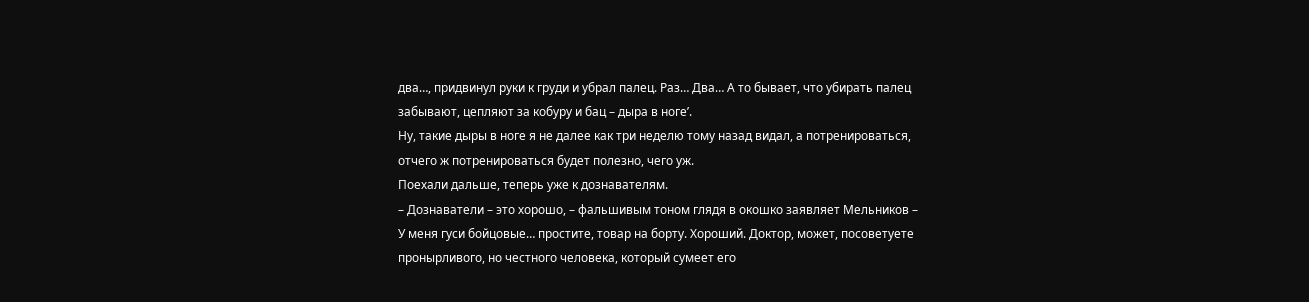два…, придвинул руки к груди и убрал палец. Раз… Два… А то бывает, что убирать палец забывают, цепляют за кобуру и бац – дыра в ноге’.
Ну, такие дыры в ноге я не далее как три неделю тому назад видал, а потренироваться, отчего ж потренироваться будет полезно, чего уж.
Поехали дальше, теперь уже к дознавателям.
– Дознаватели – это хорошо, – фальшивым тоном глядя в окошко заявляет Мельников – У меня гуси бойцовые… простите, товар на борту. Хороший. Доктор, может, посоветуете пронырливого, но честного человека, который сумеет его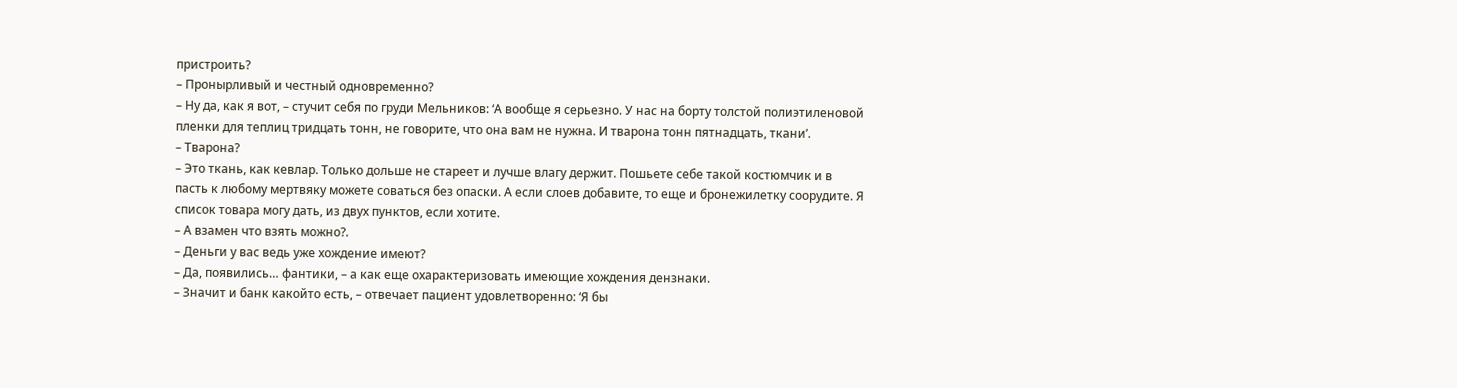пристроить?
– Пронырливый и честный одновременно?
– Ну да, как я вот, – стучит себя по груди Мельников: ‘А вообще я серьезно. У нас на борту толстой полиэтиленовой пленки для теплиц тридцать тонн, не говорите, что она вам не нужна. И тварона тонн пятнадцать, ткани’.
– Тварона?
– Это ткань, как кевлар. Только дольше не стареет и лучше влагу держит. Пошьете себе такой костюмчик и в пасть к любому мертвяку можете соваться без опаски. А если слоев добавите, то еще и бронежилетку соорудите. Я список товара могу дать, из двух пунктов, если хотите.
– А взамен что взять можно?.
– Деньги у вас ведь уже хождение имеют?
– Да, появились… фантики, – а как еще охарактеризовать имеющие хождения дензнаки.
– Значит и банк какойто есть, – отвечает пациент удовлетворенно: ‘Я бы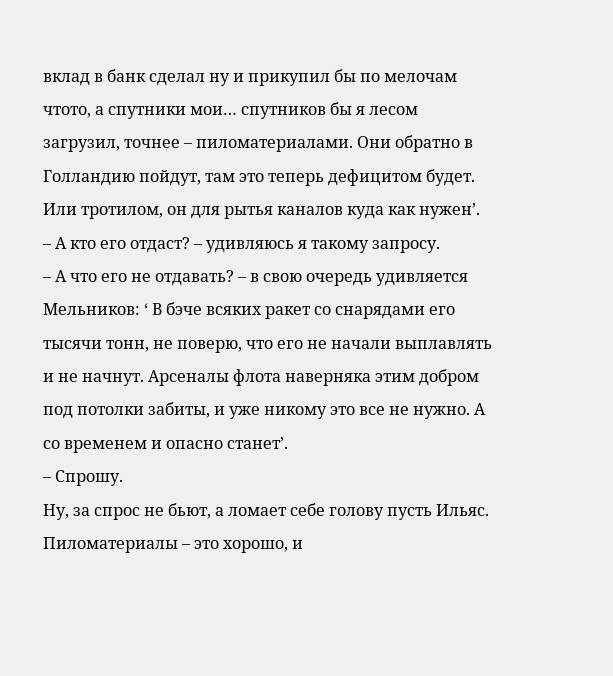вклад в банк сделал ну и прикупил бы по мелочам чтото, а спутники мои… спутников бы я лесом загрузил, точнее – пиломатериалами. Они обратно в Голландию пойдут, там это теперь дефицитом будет. Или тротилом, он для рытья каналов куда как нужен’.
– А кто его отдаст? – удивляюсь я такому запросу.
– А что его не отдавать? – в свою очередь удивляется Мельников: ‘ В бэче всяких ракет со снарядами его тысячи тонн, не поверю, что его не начали выплавлять и не начнут. Арсеналы флота наверняка этим добром под потолки забиты, и уже никому это все не нужно. А со временем и опасно станет’.
– Спрошу.
Ну, за спрос не бьют, а ломает себе голову пусть Ильяс. Пиломатериалы – это хорошо, и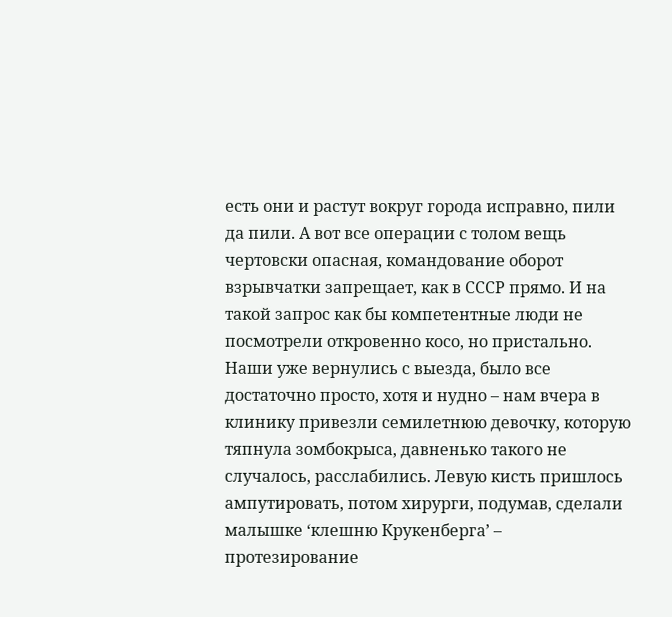есть они и растут вокруг города исправно, пили да пили. А вот все операции с толом вещь чертовски опасная, командование оборот взрывчатки запрещает, как в СССР прямо. И на такой запрос как бы компетентные люди не посмотрели откровенно косо, но пристально.
Наши уже вернулись с выезда, было все достаточно просто, хотя и нудно – нам вчера в клинику привезли семилетнюю девочку, которую тяпнула зомбокрыса, давненько такого не случалось, расслабились. Левую кисть пришлось ампутировать, потом хирурги, подумав, сделали малышке ‘клешню Крукенберга’ – протезирование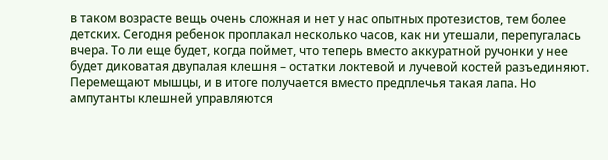в таком возрасте вещь очень сложная и нет у нас опытных протезистов, тем более детских. Сегодня ребенок проплакал несколько часов, как ни утешали, перепугалась вчера. То ли еще будет, когда поймет, что теперь вместо аккуратной ручонки у нее будет диковатая двупалая клешня – остатки локтевой и лучевой костей разъединяют. Перемещают мышцы, и в итоге получается вместо предплечья такая лапа. Но ампутанты клешней управляются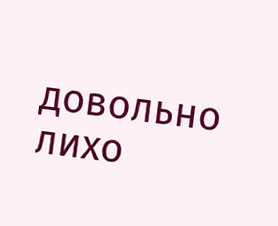довольно лихо